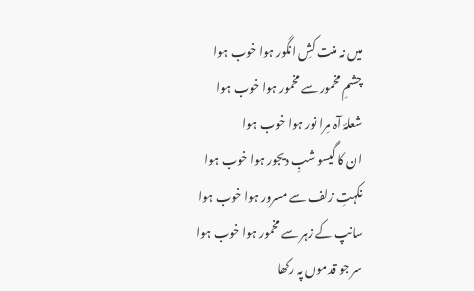میں نہ منت کشِ انگور ہوا خوب ہوا
چشمِ مخمور سے مخمور ہوا خوب ہوا
شعلۂ آہ مِرا نور ہوا خوب ہوا
ان کا گیسو شبِ دیجور ہوا خوب ہوا
نکہتِ زلف سے مسرور ہوا خوب ہوا
سانپ کے زہر سے مخمور ہوا خوب ہوا
سر جو قدموں پہ رکھا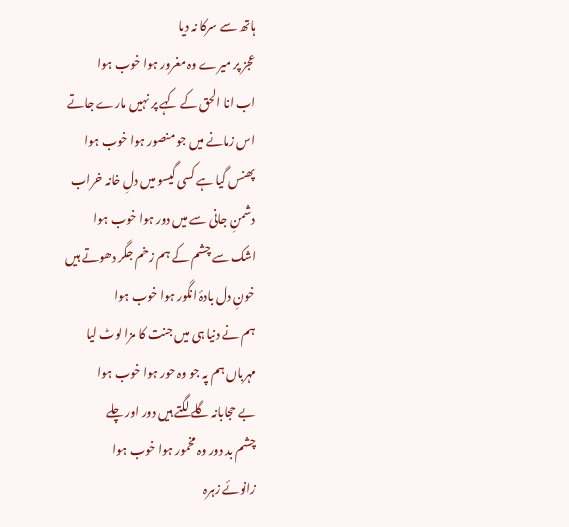ہاتھ سے سرکا نہ دیا
عجز پر میرے وہ مغرور ہوا خوب ہوا
اب انا الحق کے کہے پر نہیں مارے جاتے
اس زمانے میں جو منصور ہوا خوب ہوا
پھنس گیا ہے کسی گیسو میں دلِ خانہ خراب
دشمنِ جانی سے میں دور ہوا خوب ہوا
اشک سے چشم کے ہم زخم جگر دھوتے ہیں
خونِ دل بادۂ انگور ہوا خوب ہوا
ہم نے دنیا ہی میں جنت کا مزا لوٹ لیا
مہرباں ہم پہ جو وہ حور ہوا خوب ہوا
بے حجابانہ گلے لگتے ہیں دور اور چلے
چشم بد دور وہ مخمور ہوا خوب ہوا
زانوئے زہرہ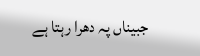جبیناں پہ دھرا رہتا ہے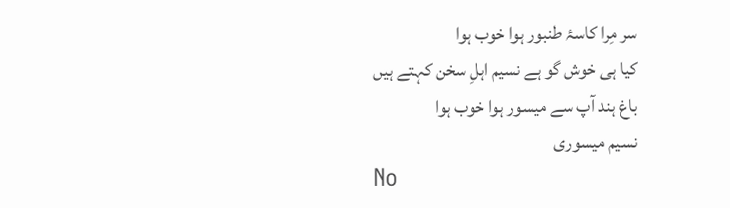سر مِرا کاسۂ طنبور ہوا خوب ہوا
کیا ہی خوش گو ہے نسیم اہلِ سخن کہتے ہیں
باغ ہند آپ سے میسور ہوا خوب ہوا
نسیم میسوری
No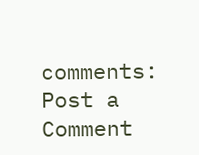comments:
Post a Comment